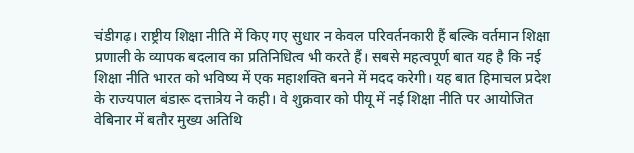चंडीगढ़। राष्ट्रीय शिक्षा नीति में किए गए सुधार न केवल परिवर्तनकारी हैं बल्कि वर्तमान शिक्षा प्रणाली के व्यापक बदलाव का प्रतिनिधित्व भी करते हैं। सबसे महत्वपूर्ण बात यह है कि नई शिक्षा नीति भारत को भविष्य में एक महाशक्ति बनने में मदद करेगी। यह बात हिमाचल प्रदेश के राज्यपाल बंडारू दत्तात्रेय ने कही। वे शुक्रवार को पीयू में नई शिक्षा नीति पर आयोजित वेबिनार में बतौर मुख्य अतिथि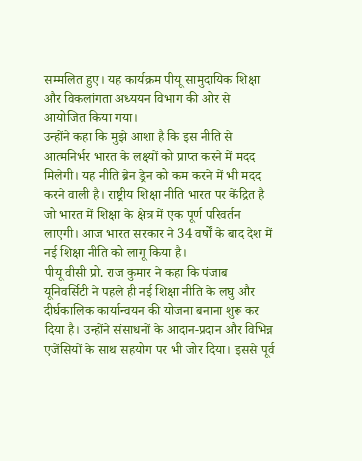सम्मलित हुए। यह कार्यक्रम पीयू सामुदायिक शिक्षा और विकलांगता अध्ययन विभाग की ओर से आयोजित किया गया।
उन्होंने कहा कि मुझे आशा है कि इस नीति से आत्मनिर्भर भारत के लक्ष्यों को प्राप्त करने में मदद मिलेगी। यह नीति ब्रेन ड्रेन को कम करने में भी मदद करने वाली है। राष्ट्रीय शिक्षा नीति भारत पर केंद्रित है जो भारत में शिक्षा के क्षेत्र में एक पूर्ण परिवर्तन लाएगी। आज भारत सरकार ने 34 वर्षों के बाद देश में नई शिक्षा नीति को लागू किया है।
पीयू वीसी प्रो. राज कुमार ने कहा कि पंजाब यूनिवर्सिटी ने पहले ही नई शिक्षा नीति के लघु और दीर्घकालिक कार्यान्वयन की योजना बनाना शुरू कर दिया है। उन्होंने संसाधनों के आदान-प्रदान और विभिन्न एजेंसियों के साथ सहयोग पर भी जोर दिया। इससे पूर्व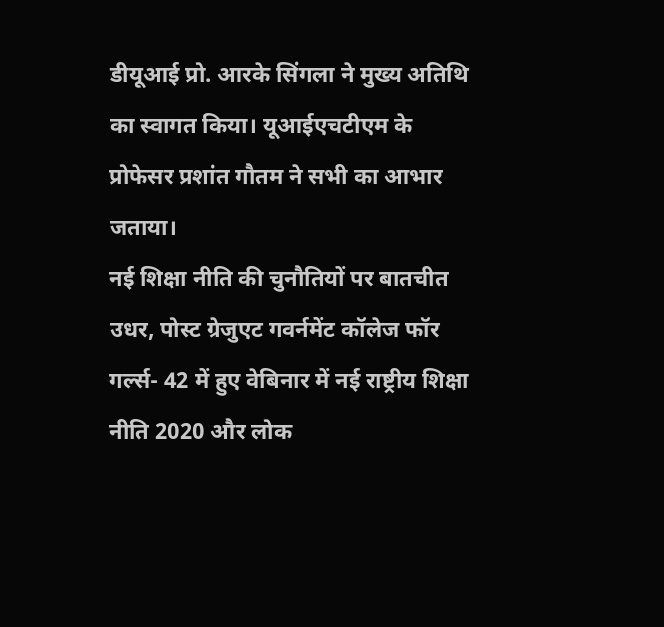डीयूआई प्रो. आरके सिंगला ने मुख्य अतिथि का स्वागत किया। यूआईएचटीएम के प्रोफेसर प्रशांत गौतम ने सभी का आभार जताया।
नई शिक्षा नीति की चुनौतियों पर बातचीत
उधर, पोस्ट ग्रेजुएट गवर्नमेंट कॉलेज फॉर गर्ल्स- 42 में हुए वेबिनार में नई राष्ट्रीय शिक्षा नीति 2020 और लोक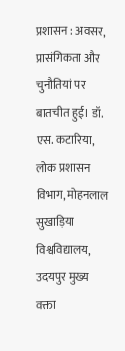प्रशासन : अवसर, प्रासंगिकता और चुनौतियां पर बातचीत हुई। डॉ. एस. कटारिया, लोक प्रशासन विभाग, मोहनलाल सुखाड़िया विश्वविद्यालय, उदयपुर मुख्य वक्ता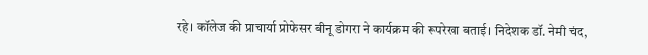रहे। कॉलेज की प्राचार्या प्रोफेसर बीनू डोगरा ने कार्यक्रम की रूपरेखा बताई। निदेशक डॉ. नेमी चंद,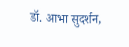डॉ. आभा सुदर्शन,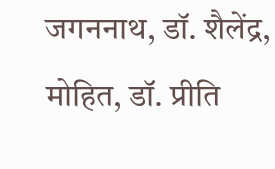जगननाथ, डॉ. शैलेंद्र, मोहित, डॉ. प्रीति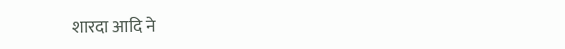शारदा आदि ने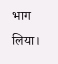भाग लिया।